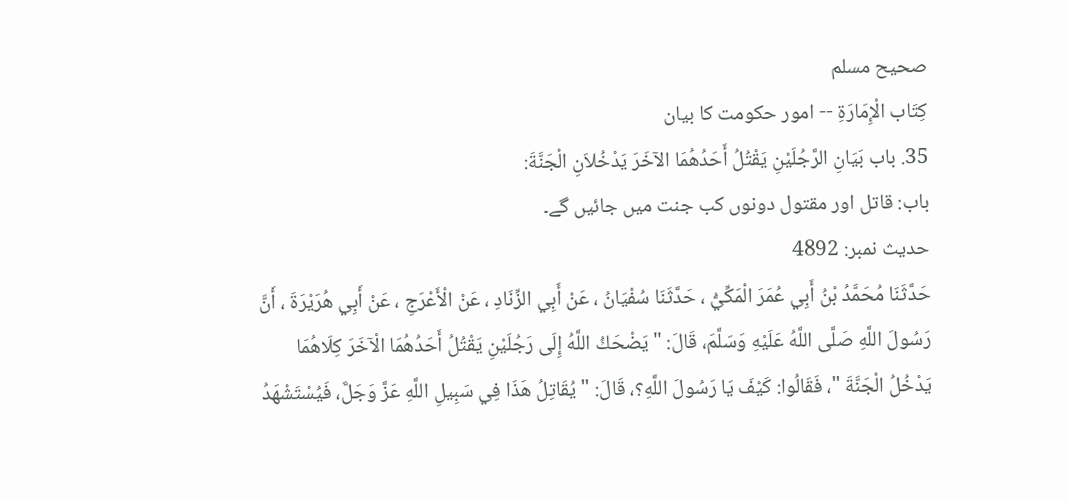صحيح مسلم
كِتَاب الْإِمَارَةِ -- امور حکومت کا بیان
35. باب بَيَانِ الرَّجُلَيْنِ يَقْتُلُ أَحَدُهُمَا الآخَرَ يَدْخُلاَنِ الْجَنَّةَ:
باب: قاتل اور مقتول دونوں کب جنت میں جائیں گے۔
حدیث نمبر: 4892
حَدَّثَنَا مُحَمَّدُ بْنُ أَبِي عُمَرَ الْمَكِّيُّ ، حَدَّثَنَا سُفْيَانُ ، عَنْ أَبِي الزِّنَادِ ، عَنْ الْأَعْرَجِ ، عَنْ أَبِي هُرَيْرَةَ ، أَنَّ رَسُولَ اللَّهِ صَلَّى اللَّهُ عَلَيْهِ وَسَلَّمَ، قَالَ: " يَضْحَكُ اللَّهُ إِلَى رَجُلَيْنِ يَقْتُلُ أَحَدُهُمَا الْآخَرَ كِلَاهُمَا يَدْخُلُ الْجَنَّةَ "، فَقَالُوا: كَيْفَ يَا رَسُولَ اللَّهِ؟، قَالَ: " يُقَاتِلُ هَذَا فِي سَبِيلِ اللَّهِ عَزَّ وَجَلَّ، فَيُسْتَشْهَدُ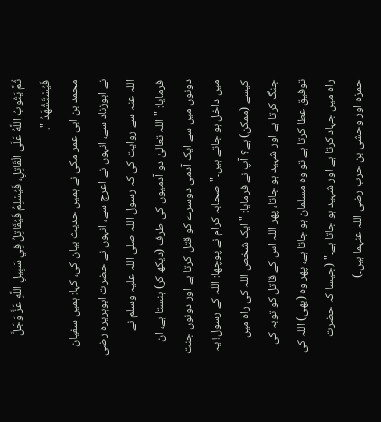ثُمَّ يَتُوبُ اللَّهُ عَلَى الْقَاتِلِ، فَيُسْلِمُ فَيُقَاتِلُ فِي سَبِيلِ اللَّهِ عَزَّ وَجَلَّ فَيُسْتَشْهَدُ ".
محمد بن ابی عمر مکی نے ہمیں حدیث بیان کی، کہا: ہمیں سفیان نے ابوزناد سے، انہوں نے اعرج سے، انہوں نے حضرت ابوہریرہ رضی اللہ عنہ سے روایت کی کہ رسول اللہ صلی اللہ علیہ وسلم نے فرمایا: "اللہ تعالیٰ دو آدمیوں کی طرف (دیکھ کر) ہنستا ہے، ان دونوں میں سے ایک آدمی دوسرے کو قتل کرتا ہے اور دونوں جنت میں داخل ہو جاتے ہیں۔" صحابہ کرام نے پوچھا: اللہ کے رسول! یہ کیسے (ممکن) ہے؟ آپ نے فرمایا: "ایک شخص اللہ کی راہ میں جنگ کرتا ہے اور شہید ہو جاتا، پھر اللہ اس کے قاتل کو توبہ کی توفیق عطا کرتا ہے تو وہ مسلمان ہو جاتا ہے، پھر وہ (بھی) اللہ کی راہ میں جہاد کرتا ہے اور شہید ہو جاتا ہے۔" (جیسا کہ حضرت حمزہ اور وحشی بن حرب رضی اللہ عنہما ہیں۔)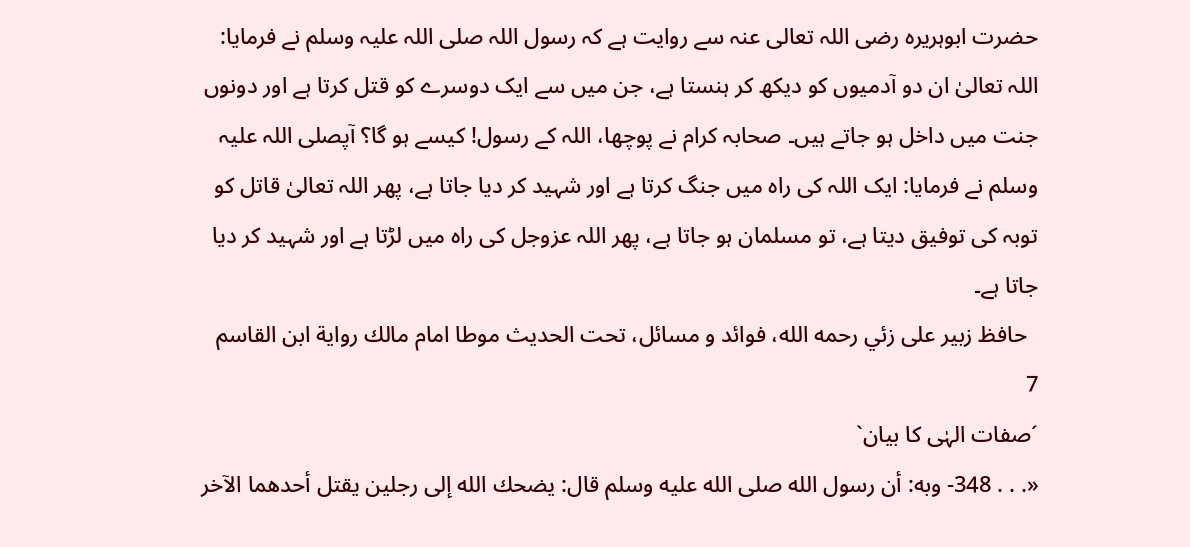حضرت ابوہریرہ رضی اللہ تعالی عنہ سے روایت ہے کہ رسول اللہ صلی اللہ علیہ وسلم نے فرمایا: اللہ تعالیٰ ان دو آدمیوں کو دیکھ کر ہنستا ہے، جن میں سے ایک دوسرے کو قتل کرتا ہے اور دونوں جنت میں داخل ہو جاتے ہیں۔ صحابہ کرام نے پوچھا، اللہ کے رسول! کیسے ہو گا؟ آپصلی اللہ علیہ وسلم نے فرمایا: ایک اللہ کی راہ میں جنگ کرتا ہے اور شہید کر دیا جاتا ہے، پھر اللہ تعالیٰ قاتل کو توبہ کی توفیق دیتا ہے، تو مسلمان ہو جاتا ہے، پھر اللہ عزوجل کی راہ میں لڑتا ہے اور شہید کر دیا جاتا ہے۔
  حافظ زبير على زئي رحمه الله، فوائد و مسائل، تحت الحديث موطا امام مالك رواية ابن القاسم 7
´صفات الہٰی کا بیان`
«. . . 348- وبه: أن رسول الله صلى الله عليه وسلم قال: يضحك الله إلى رجلين يقتل أحدهما الآخر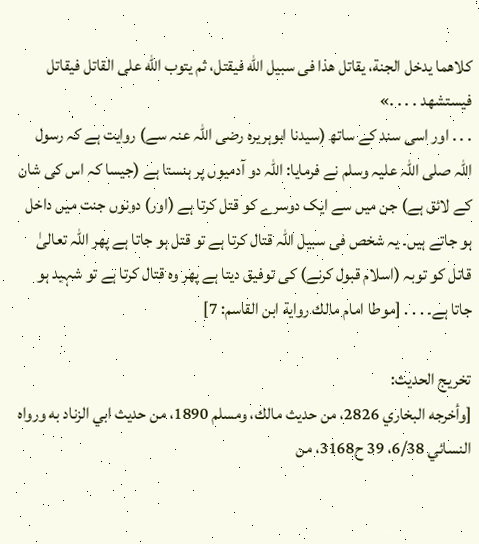كلاهما يدخل الجنة، يقاتل هذا فى سبيل الله فيقتل، ثم يتوب الله على القاتل فيقاتل فيستشهد . . . .»
. . . اور اسی سند کے ساتھ (سیدنا ابوہریرہ رضی اللہ عنہ سے) روایت ہے کہ رسول اللہ صلی اللہ علیہ وسلم نے فرمایا: اللہ دو آدمیوں پر ہنستا ہے (جیسا کہ اس کی شان کے لائق ہے) جن میں سے ایک دوسرے کو قتل کرتا ہے (اور) دونوں جنت میں داخل ہو جاتے ہیں۔ یہ شخص فی سبیل اللہ قتال کرتا ہے تو قتل ہو جاتا ہے پھر اللہ تعالیٰ قاتل کو توبہ (اسلام قبول کرنے) کی توفیق دیتا ہے پھر وہ قتال کرتا ہے تو شہید ہو جاتا ہے۔ . . . [موطا امام مالك رواية ابن القاسم: 7]

تخریج الحدیث:
[وأخرجه البخاري 2826، من حديث مالك، ومسلم 1890، من حديث ابي الزناد به ورواه النسائي 6/38، 39 ح3168، من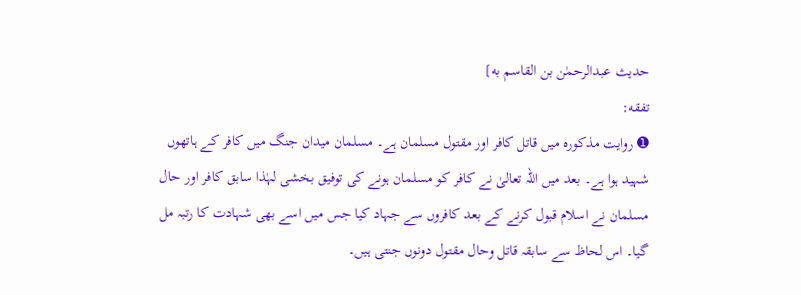حديث عبدالرحمٰن بن القاسم به]
تفقه:
➊ روایت مذکورہ میں قاتل کافر اور مقتول مسلمان ہے۔ مسلمان میدان جنگ میں کافر کے ہاتھوں شہید ہوا ہے۔ بعد میں اللہ تعالیٰ نے کافر کو مسلمان ہونے کی توفیق بخشی لہٰذا سابق کافر اور حال مسلمان نے اسلام قبول کرنے کے بعد کافروں سے جہاد کیا جس میں اسے بھی شہادت کا رتبہ مل گیا۔ اس لحاظ سے سابقہ قاتل وحال مقتول دونوں جنتی ہیں۔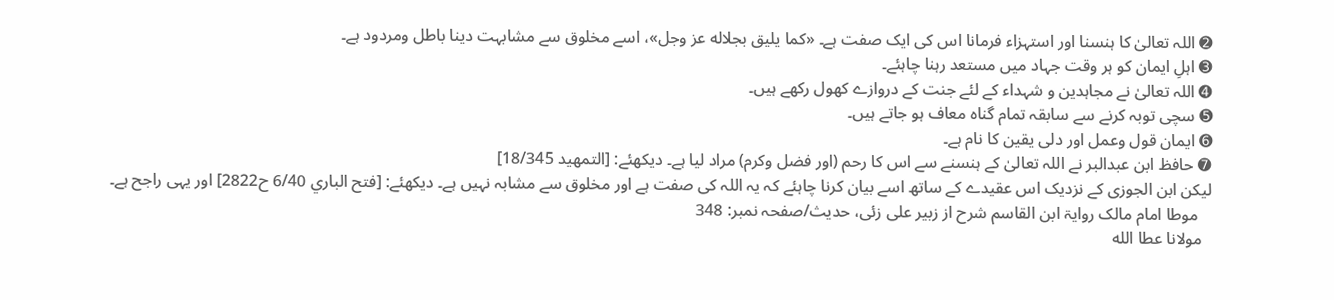➋ اللہ تعالیٰ کا ہنسنا اور استہزاء فرمانا اس کی ایک صفت ہے۔ «كما يليق بجلاله عز وجل»، اسے مخلوق سے مشابہت دینا باطل ومردود ہے۔
➌ اہلِ ایمان کو ہر وقت جہاد میں مستعد رہنا چاہئے۔
➍ اللہ تعالیٰ نے مجاہدین و شہداء کے لئے جنت کے دروازے کھول رکھے ہیں۔
➎ سچی توبہ کرنے سے سابقہ تمام گناہ معاف ہو جاتے ہیں۔
➏ ایمان قول وعمل اور دلی یقین کا نام ہے۔
➐ حافظ ابن عبدالبر نے اللہ تعالیٰ کے ہنسنے سے اس کا رحم (اور فضل وکرم) مراد لیا ہے۔ دیکھئے: [التمهيد 18/345]
لیکن ابن الجوزی کے نزدیک اس عقیدے کے ساتھ اسے بیان کرنا چاہئے کہ یہ اللہ کی صفت ہے اور مخلوق سے مشابہ نہیں ہے۔ دیکھئے: [فتح الباري 6/40 ح2822] اور یہی راجح ہے۔
   موطا امام مالک روایۃ ابن القاسم شرح از زبیر علی زئی، حدیث/صفحہ نمبر: 348
  مولانا عطا الله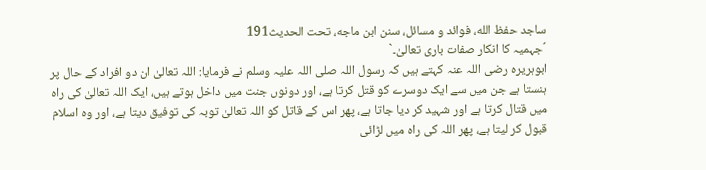ساجد حفظ الله، فوائد و مسائل، سنن ابن ماجه، تحت الحديث191
´جہمیہ کا انکار صفات باری تعالیٰ۔`
ابوہریرہ رضی اللہ عنہ کہتے ہیں کہ رسول اللہ صلی اللہ علیہ وسلم نے فرمایا: اللہ تعالیٰ ان دو افراد کے حال پر ہنستا ہے جن میں سے ایک دوسرے کو قتل کرتا ہے، اور دونوں جنت میں داخل ہوتے ہیں، ایک اللہ تعالیٰ کی راہ میں قتال کرتا ہے اور شہید کر دیا جاتا ہے، پھر اس کے قاتل کو اللہ تعالیٰ توبہ کی توفیق دیتا ہے، اور وہ اسلام قبول کر لیتا ہے، پھر اللہ کی راہ میں لڑائی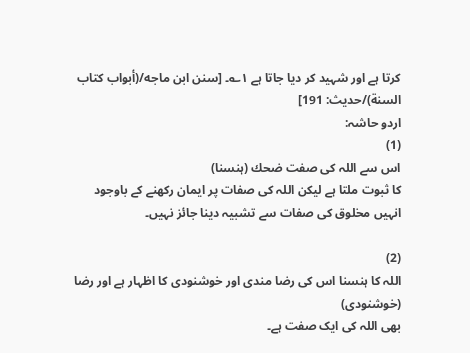کرتا ہے اور شہید کر دیا جاتا ہے ۱؎۔ [سنن ابن ماجه/(أبواب كتاب السنة)/حدیث: 191]
اردو حاشہ:
(1)
اس سے اللہ کی صفت ضحك (ہنسنا)
کا ثبوت ملتا ہے لیکن اللہ کی صفات پر ایمان رکھنے کے باوجود انہیں مخلوق کی صفات سے تشبیہ دینا جائز نہیں۔

(2)
اللہ کا ہنسنا اس کی رضا مندی اور خوشنودی کا اظہار ہے اور رضا (خوشنودی)
بھی اللہ کی ایک صفت ہے۔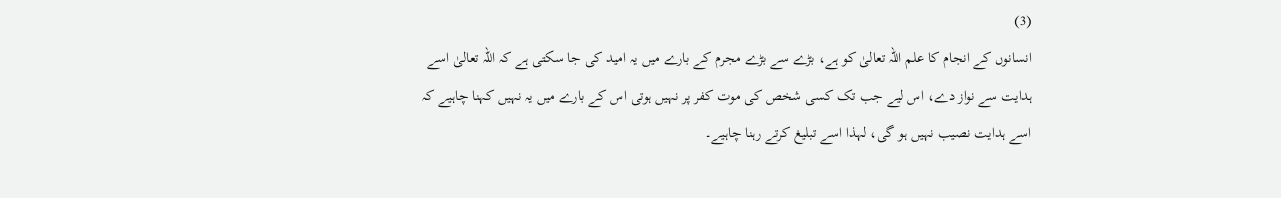(3)
انسانوں کے انجام کا علم اللہ تعالیٰ کو ہے، بڑے سے بڑے مجرم کے بارے میں یہ امید کی جا سکتی ہے کہ اللہ تعالیٰ اسے ہدایت سے نواز دے، اس لیے جب تک کسی شخص کی موت کفر پر نہیں ہوتی اس کے بارے میں یہ نہیں کہنا چاہیے کہ اسے ہدایت نصیب نہیں ہو گی، لہذا اسے تبلیغ کرتے رہنا چاہیے۔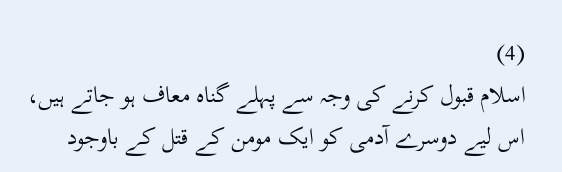(4)
اسلام قبول کرنے کی وجہ سے پہلے گناہ معاف ہو جاتے ہیں، اس لیے دوسرے آدمی کو ایک مومن کے قتل کے باوجود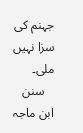جہنم کی سزا نہیں ملی۔
   سنن ابن ماجہ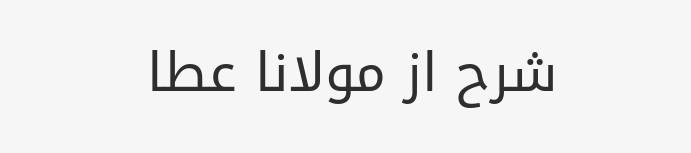شرح از مولانا عطا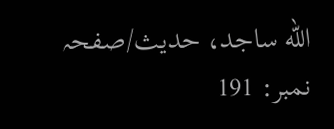الله ساجد، حدیث/صفحہ نمبر: 191